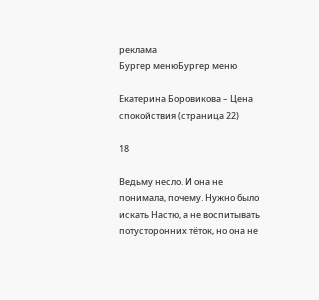реклама
Бургер менюБургер меню

Екатерина Боровикова – Цена спокойствия (страница 22)

18

Ведьму несло. И она не понимала, почему. Нужно было искать Настю, а не воспитывать потусторонних тёток, но она не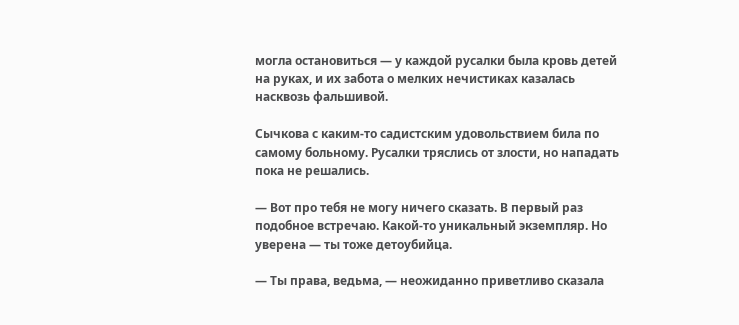могла остановиться — у каждой русалки была кровь детей на руках, и их забота о мелких нечистиках казалась насквозь фальшивой.

Сычкова с каким-то садистским удовольствием била по самому больному. Русалки тряслись от злости, но нападать пока не решались.

— Вот про тебя не могу ничего сказать. В первый раз подобное встречаю. Какой-то уникальный экземпляр. Но уверена — ты тоже детоубийца.

— Ты права, ведьма, — неожиданно приветливо сказала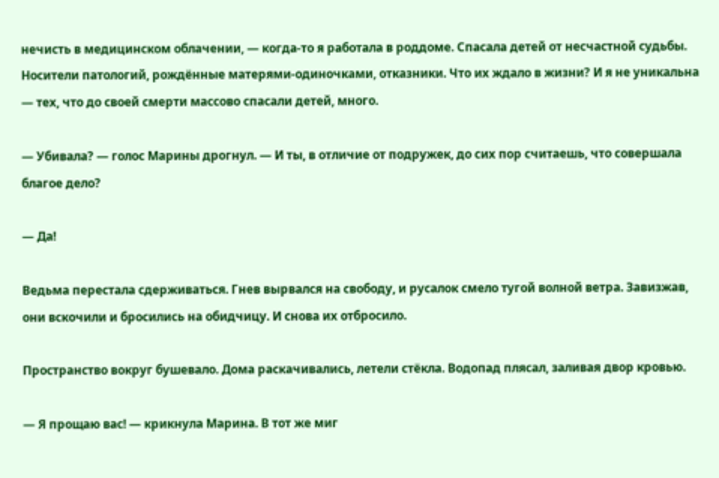нечисть в медицинском облачении, — когда-то я работала в роддоме. Спасала детей от несчастной судьбы. Носители патологий, рождённые матерями-одиночками, отказники. Что их ждало в жизни? И я не уникальна — тех, что до своей смерти массово спасали детей, много.

— Убивала? — голос Марины дрогнул. — И ты, в отличие от подружек, до сих пор считаешь, что совершала благое дело?

— Да!

Ведьма перестала сдерживаться. Гнев вырвался на свободу, и русалок смело тугой волной ветра. Завизжав, они вскочили и бросились на обидчицу. И снова их отбросило.

Пространство вокруг бушевало. Дома раскачивались, летели стёкла. Водопад плясал, заливая двор кровью.

— Я прощаю вас! — крикнула Марина. В тот же миг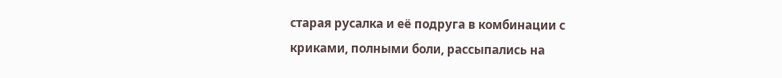старая русалка и её подруга в комбинации с криками, полными боли, рассыпались на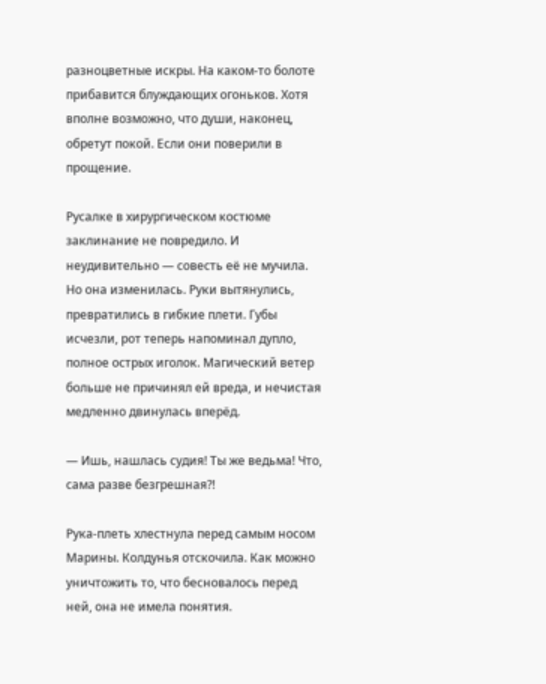разноцветные искры. На каком-то болоте прибавится блуждающих огоньков. Хотя вполне возможно, что души, наконец, обретут покой. Если они поверили в прощение.

Русалке в хирургическом костюме заклинание не повредило. И неудивительно — совесть её не мучила. Но она изменилась. Руки вытянулись, превратились в гибкие плети. Губы исчезли, рот теперь напоминал дупло, полное острых иголок. Магический ветер больше не причинял ей вреда, и нечистая медленно двинулась вперёд.

— Ишь, нашлась судия! Ты же ведьма! Что, сама разве безгрешная?!

Рука-плеть хлестнула перед самым носом Марины. Колдунья отскочила. Как можно уничтожить то, что бесновалось перед ней, она не имела понятия.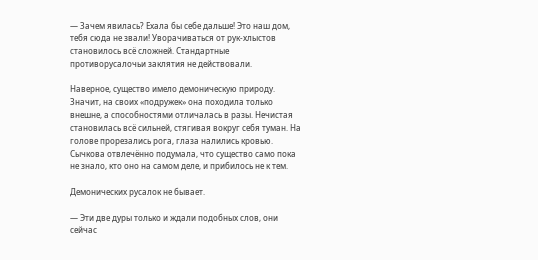— Зачем явилась? Ехала бы себе дальше! Это наш дом, тебя сюда не звали! Уворачиваться от рук-хлыстов становилось всё сложней. Стандартные противорусалочьи заклятия не действовали.

Наверное, существо имело демоническую природу. Значит, на своих «подружек» она походила только внешне, а способностями отличалась в разы. Нечистая становилась всё сильней, стягивая вокруг себя туман. На голове прорезались рога, глаза налились кровью. Сычкова отвлечённо подумала, что существо само пока не знало, кто оно на самом деле, и прибилось не к тем.

Демонических русалок не бывает.

— Эти две дуры только и ждали подобных слов, они сейчас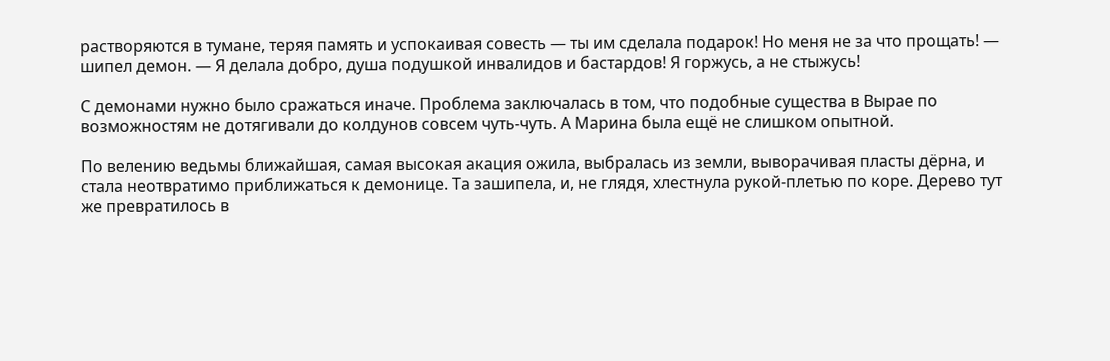растворяются в тумане, теряя память и успокаивая совесть — ты им сделала подарок! Но меня не за что прощать! — шипел демон. — Я делала добро, душа подушкой инвалидов и бастардов! Я горжусь, а не стыжусь!

С демонами нужно было сражаться иначе. Проблема заключалась в том, что подобные существа в Вырае по возможностям не дотягивали до колдунов совсем чуть-чуть. А Марина была ещё не слишком опытной.

По велению ведьмы ближайшая, самая высокая акация ожила, выбралась из земли, выворачивая пласты дёрна, и стала неотвратимо приближаться к демонице. Та зашипела, и, не глядя, хлестнула рукой-плетью по коре. Дерево тут же превратилось в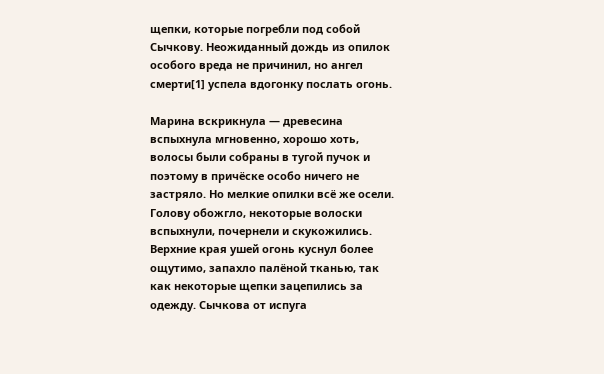щепки, которые погребли под собой Сычкову. Неожиданный дождь из опилок особого вреда не причинил, но ангел смерти[1] успела вдогонку послать огонь.

Марина вскрикнула — древесина вспыхнула мгновенно, хорошо хоть, волосы были собраны в тугой пучок и поэтому в причёске особо ничего не застряло. Но мелкие опилки всё же осели. Голову обожгло, некоторые волоски вспыхнули, почернели и скукожились. Верхние края ушей огонь куснул более ощутимо, запахло палёной тканью, так как некоторые щепки зацепились за одежду. Сычкова от испуга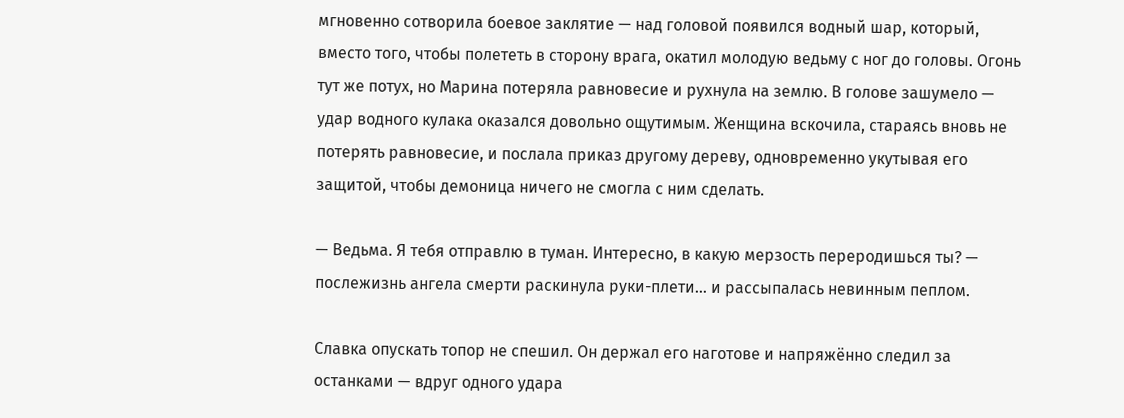мгновенно сотворила боевое заклятие — над головой появился водный шар, который, вместо того, чтобы полететь в сторону врага, окатил молодую ведьму с ног до головы. Огонь тут же потух, но Марина потеряла равновесие и рухнула на землю. В голове зашумело — удар водного кулака оказался довольно ощутимым. Женщина вскочила, стараясь вновь не потерять равновесие, и послала приказ другому дереву, одновременно укутывая его защитой, чтобы демоница ничего не смогла с ним сделать.

— Ведьма. Я тебя отправлю в туман. Интересно, в какую мерзость переродишься ты? — послежизнь ангела смерти раскинула руки-плети… и рассыпалась невинным пеплом.

Славка опускать топор не спешил. Он держал его наготове и напряжённо следил за останками — вдруг одного удара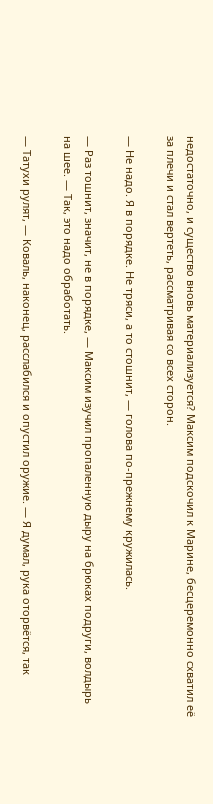недостаточно, и существо вновь материализуется? Максим подскочил к Марине, бесцеремонно схватил её за плечи и стал вертеть, рассматривая со всех сторон.

— Не надо. Я в порядке. Не тряси, а то стошнит, — голова по-прежнему кружилась.

— Раз тошнит, значит, не в порядке, — Максим изучил пропаленную дыру на брюках подруги, волдырь на шее. — Так, это надо обработать.

— Татухи рулят, — Коваль, наконец, расслабился и опустил оружие. — Я думал, рука оторвётся, так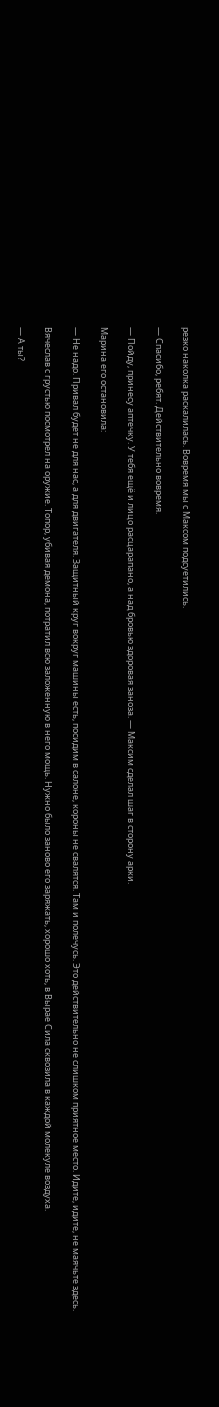резко наколка раскалилась. Вовремя мы с Максом подсуетились.

— Спасибо, ребят. Действительно вовремя.

— Пойду, принесу аптечку. У тебя ещё и лицо расцарапано, а над бровью здоровая заноза. — Максим сделал шаг в сторону арки.

Марина его остановила:

— Не надо. Привал будет не для нас, а для двигателя. Защитный круг вокруг машины есть, посидим в салоне, короны не свалятся. Там и полечусь. Это действительно не слишком приятное место. Идите, идите, не маячьте здесь.

Вячеслав с грустью посмотрел на оружие. Топор, убивая демона, потратил всю заложенную в него мощь. Нужно было заново его заряжать, хорошо хоть, в Вырае Сила сквозила в каждой молекуле воздуха.

— А ты?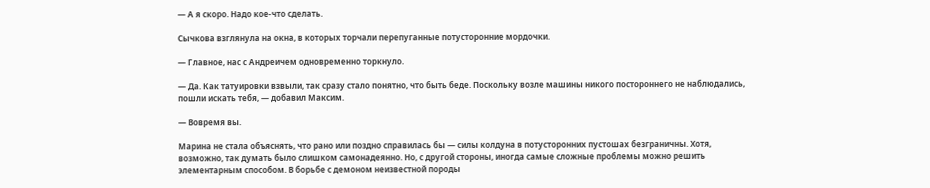— А я скоро. Надо кое-что сделать.

Сычкова взглянула на окна, в которых торчали перепуганные потусторонние мордочки.

— Главное, нас с Андреичем одновременно торкнуло.

— Да. Как татуировки взвыли, так сразу стало понятно, что быть беде. Поскольку возле машины никого постороннего не наблюдались, пошли искать тебя, — добавил Максим.

— Вовремя вы.

Марина не стала объяснять, что рано или поздно справилась бы — силы колдуна в потусторонних пустошах безграничны. Хотя, возможно, так думать было слишком самонадеянно. Но, с другой стороны, иногда самые сложные проблемы можно решить элементарным способом. В борьбе с демоном неизвестной породы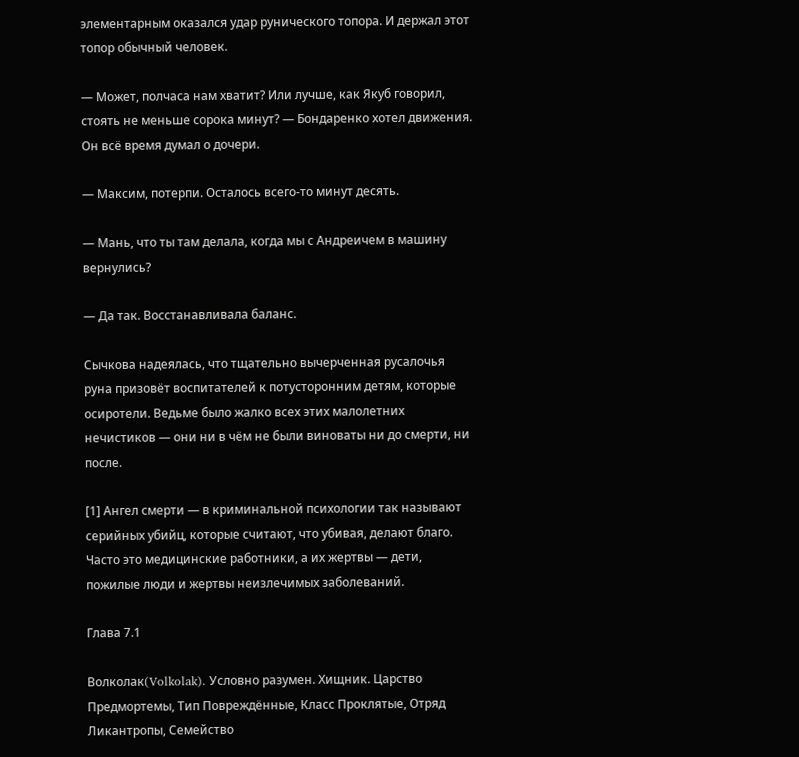элементарным оказался удар рунического топора. И держал этот топор обычный человек.

— Может, полчаса нам хватит? Или лучше, как Якуб говорил, стоять не меньше сорока минут? — Бондаренко хотел движения. Он всё время думал о дочери.

— Максим, потерпи. Осталось всего-то минут десять.

— Мань, что ты там делала, когда мы с Андреичем в машину вернулись?

— Да так. Восстанавливала баланс.

Сычкова надеялась, что тщательно вычерченная русалочья руна призовёт воспитателей к потусторонним детям, которые осиротели. Ведьме было жалко всех этих малолетних нечистиков — они ни в чём не были виноваты ни до смерти, ни после.

[1] Ангел смерти — в криминальной психологии так называют серийных убийц, которые считают, что убивая, делают благо. Часто это медицинские работники, а их жертвы — дети, пожилые люди и жертвы неизлечимых заболеваний.

Глава 7.1

Волколак(Volkolak). Условно разумен. Хищник. Царство Предмортемы, Тип Повреждённые, Класс Проклятые, Отряд Ликантропы, Семейство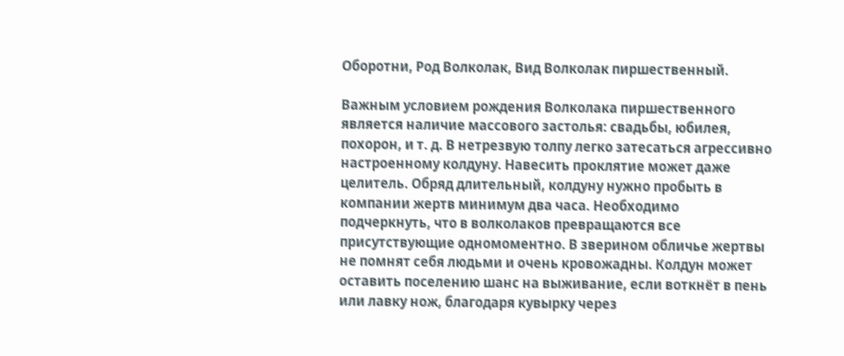Оборотни, Род Волколак, Вид Волколак пиршественный.

Важным условием рождения Волколака пиршественного является наличие массового застолья: свадьбы, юбилея, похорон, и т. д. В нетрезвую толпу легко затесаться агрессивно настроенному колдуну. Навесить проклятие может даже целитель. Обряд длительный, колдуну нужно пробыть в компании жертв минимум два часа. Необходимо подчеркнуть, что в волколаков превращаются все присутствующие одномоментно. В зверином обличье жертвы не помнят себя людьми и очень кровожадны. Колдун может оставить поселению шанс на выживание, если воткнёт в пень или лавку нож, благодаря кувырку через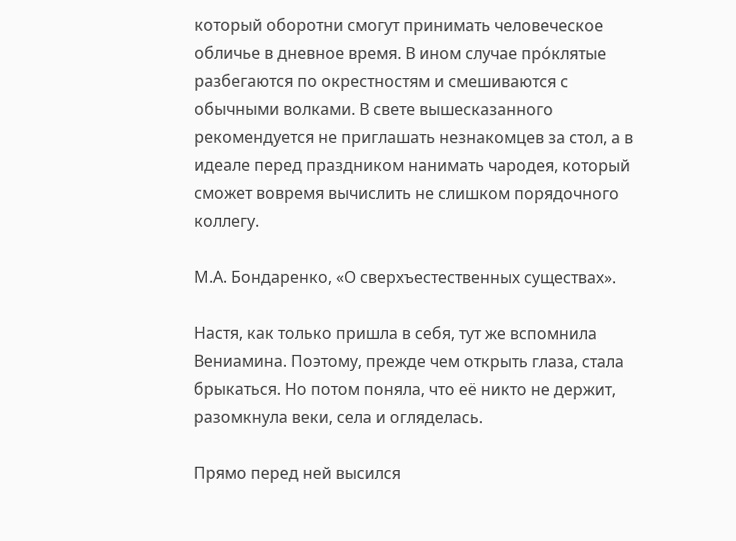который оборотни смогут принимать человеческое обличье в дневное время. В ином случае про́клятые разбегаются по окрестностям и смешиваются с обычными волками. В свете вышесказанного рекомендуется не приглашать незнакомцев за стол, а в идеале перед праздником нанимать чародея, который сможет вовремя вычислить не слишком порядочного коллегу.

М.А. Бондаренко, «О сверхъестественных существах».

Настя, как только пришла в себя, тут же вспомнила Вениамина. Поэтому, прежде чем открыть глаза, стала брыкаться. Но потом поняла, что её никто не держит, разомкнула веки, села и огляделась.

Прямо перед ней высился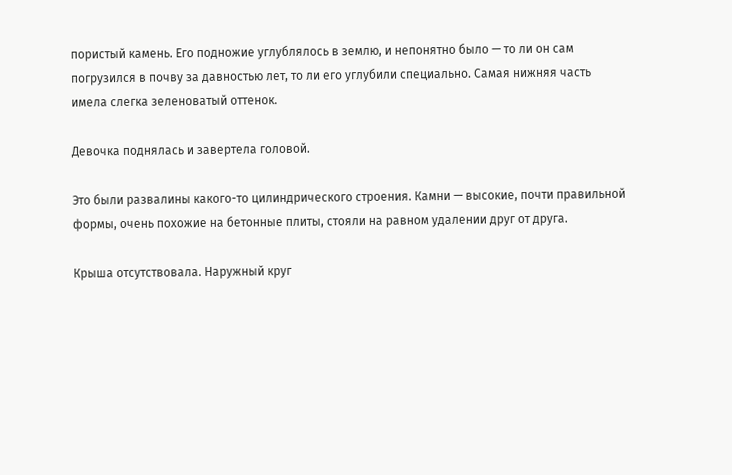пористый камень. Его подножие углублялось в землю, и непонятно было — то ли он сам погрузился в почву за давностью лет, то ли его углубили специально. Самая нижняя часть имела слегка зеленоватый оттенок.

Девочка поднялась и завертела головой.

Это были развалины какого-то цилиндрического строения. Камни — высокие, почти правильной формы, очень похожие на бетонные плиты, стояли на равном удалении друг от друга.

Крыша отсутствовала. Наружный круг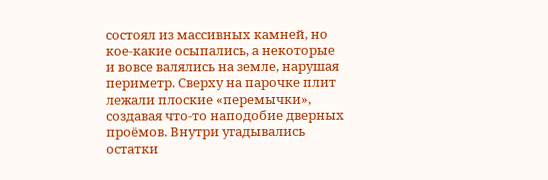состоял из массивных камней, но кое-какие осыпались, а некоторые и вовсе валялись на земле, нарушая периметр. Сверху на парочке плит лежали плоские «перемычки», создавая что-то наподобие дверных проёмов. Внутри угадывались остатки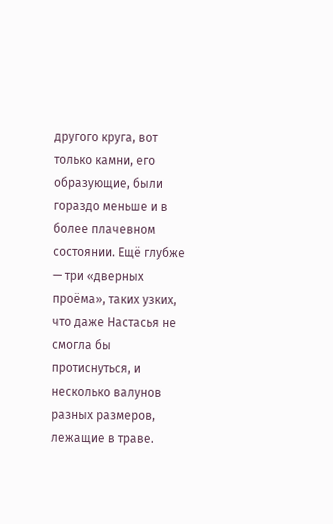другого круга, вот только камни, его образующие, были гораздо меньше и в более плачевном состоянии. Ещё глубже — три «дверных проёма», таких узких, что даже Настасья не смогла бы протиснуться, и несколько валунов разных размеров, лежащие в траве.